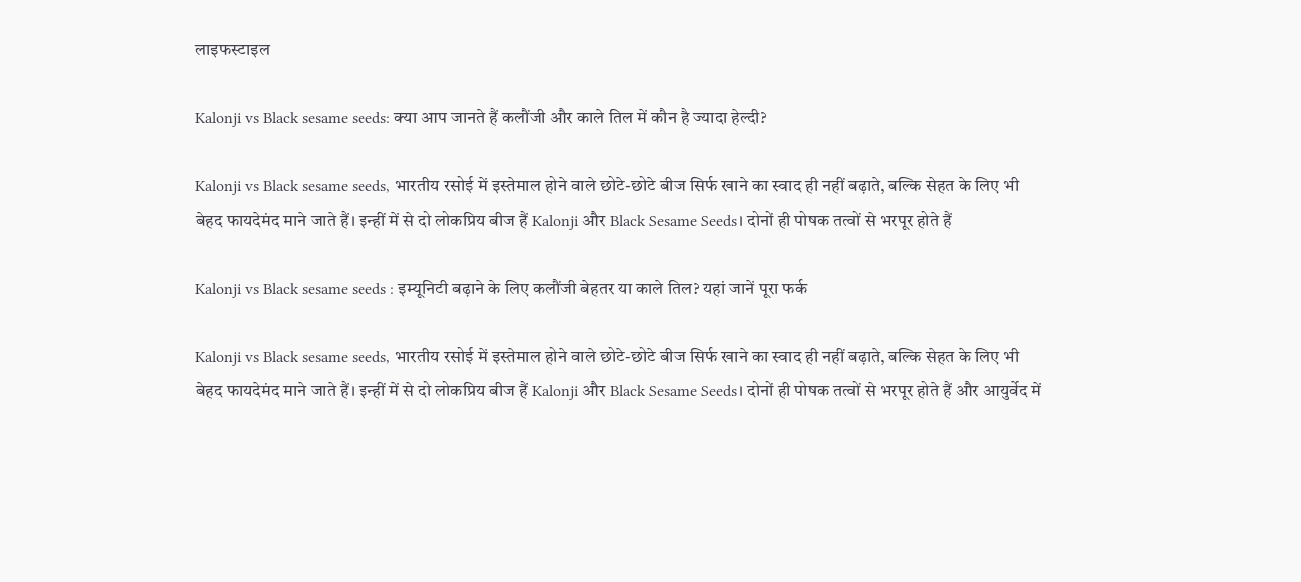लाइफस्टाइल

Kalonji vs Black sesame seeds: क्या आप जानते हैं कलौंजी और काले तिल में कौन है ज्यादा हेल्दी?

Kalonji vs Black sesame seeds, भारतीय रसोई में इस्तेमाल होने वाले छोटे-छोटे बीज सिर्फ खाने का स्वाद ही नहीं बढ़ाते, बल्कि सेहत के लिए भी बेहद फायदेमंद माने जाते हैं। इन्हीं में से दो लोकप्रिय बीज हैं Kalonji और Black Sesame Seeds। दोनों ही पोषक तत्वों से भरपूर होते हैं

Kalonji vs Black sesame seeds : इम्यूनिटी बढ़ाने के लिए कलौंजी बेहतर या काले तिल? यहां जानें पूरा फर्क

Kalonji vs Black sesame seeds, भारतीय रसोई में इस्तेमाल होने वाले छोटे-छोटे बीज सिर्फ खाने का स्वाद ही नहीं बढ़ाते, बल्कि सेहत के लिए भी बेहद फायदेमंद माने जाते हैं। इन्हीं में से दो लोकप्रिय बीज हैं Kalonji और Black Sesame Seeds। दोनों ही पोषक तत्वों से भरपूर होते हैं और आयुर्वेद में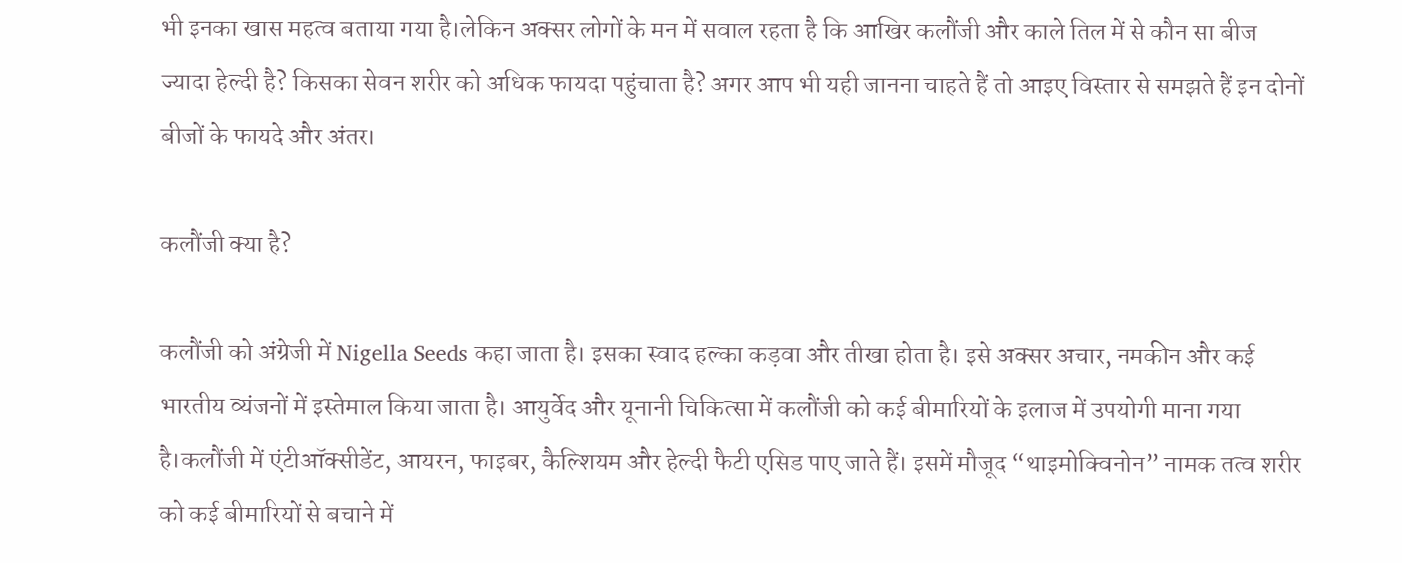भी इनका खास महत्व बताया गया है।लेकिन अक्सर लोगों के मन में सवाल रहता है कि आखिर कलौंजी और काले तिल में से कौन सा बीज ज्यादा हेल्दी है? किसका सेवन शरीर को अधिक फायदा पहुंचाता है? अगर आप भी यही जानना चाहते हैं तो आइए विस्तार से समझते हैं इन दोनों बीजों के फायदे और अंतर।

कलौंजी क्या है?

कलौंजी को अंग्रेजी में Nigella Seeds कहा जाता है। इसका स्वाद हल्का कड़वा और तीखा होता है। इसे अक्सर अचार, नमकीन और कई भारतीय व्यंजनों में इस्तेमाल किया जाता है। आयुर्वेद और यूनानी चिकित्सा में कलौंजी को कई बीमारियों के इलाज में उपयोगी माना गया है।कलौंजी में एंटीऑक्सीडेंट, आयरन, फाइबर, कैल्शियम और हेल्दी फैटी एसिड पाए जाते हैं। इसमें मौजूद “थाइमोक्विनोन” नामक तत्व शरीर को कई बीमारियों से बचाने में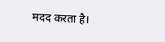मदद करता है।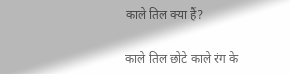काले तिल क्या हैं?

काले तिल छोटे काले रंग के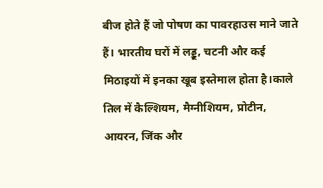बीज होते हैं जो पोषण का पावरहाउस माने जाते हैं। भारतीय घरों में लड्डू, चटनी और कई मिठाइयों में इनका खूब इस्तेमाल होता है।काले तिल में कैल्शियम, मैग्नीशियम, प्रोटीन, आयरन, जिंक और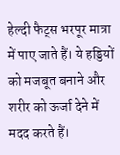हेल्दी फैट्स भरपूर मात्रा में पाए जाते हैं। ये हड्डियों को मजबूत बनाने और शरीर को ऊर्जा देने में मदद करते हैं।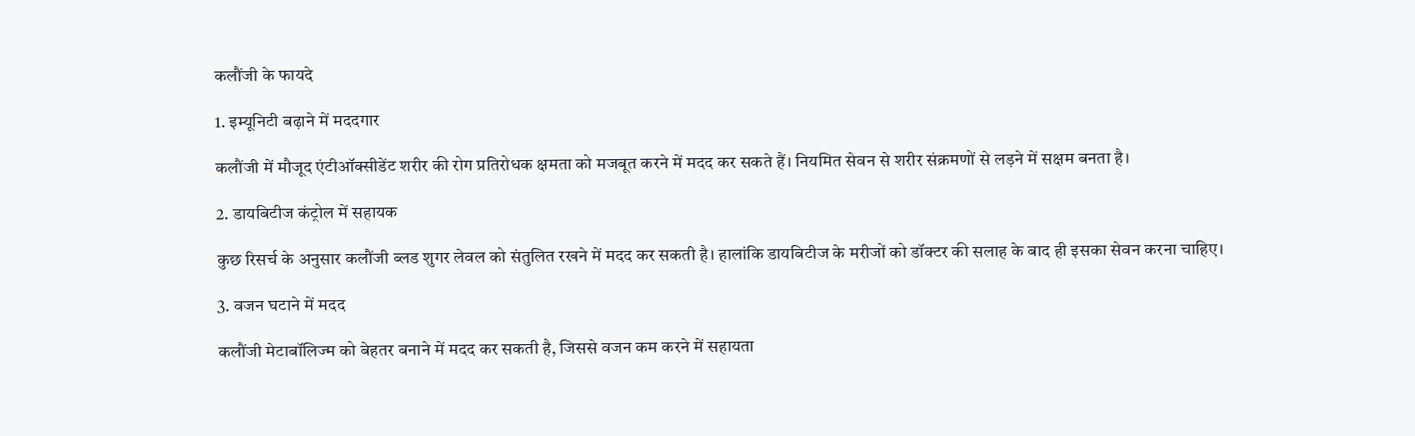कलौंजी के फायदे

1. इम्यूनिटी बढ़ाने में मददगार

कलौंजी में मौजूद एंटीऑक्सीडेंट शरीर की रोग प्रतिरोधक क्षमता को मजबूत करने में मदद कर सकते हैं। नियमित सेवन से शरीर संक्रमणों से लड़ने में सक्षम बनता है।

2. डायबिटीज कंट्रोल में सहायक

कुछ रिसर्च के अनुसार कलौंजी ब्लड शुगर लेवल को संतुलित रखने में मदद कर सकती है। हालांकि डायबिटीज के मरीजों को डॉक्टर की सलाह के बाद ही इसका सेवन करना चाहिए।

3. वजन घटाने में मदद

कलौंजी मेटाबॉलिज्म को बेहतर बनाने में मदद कर सकती है, जिससे वजन कम करने में सहायता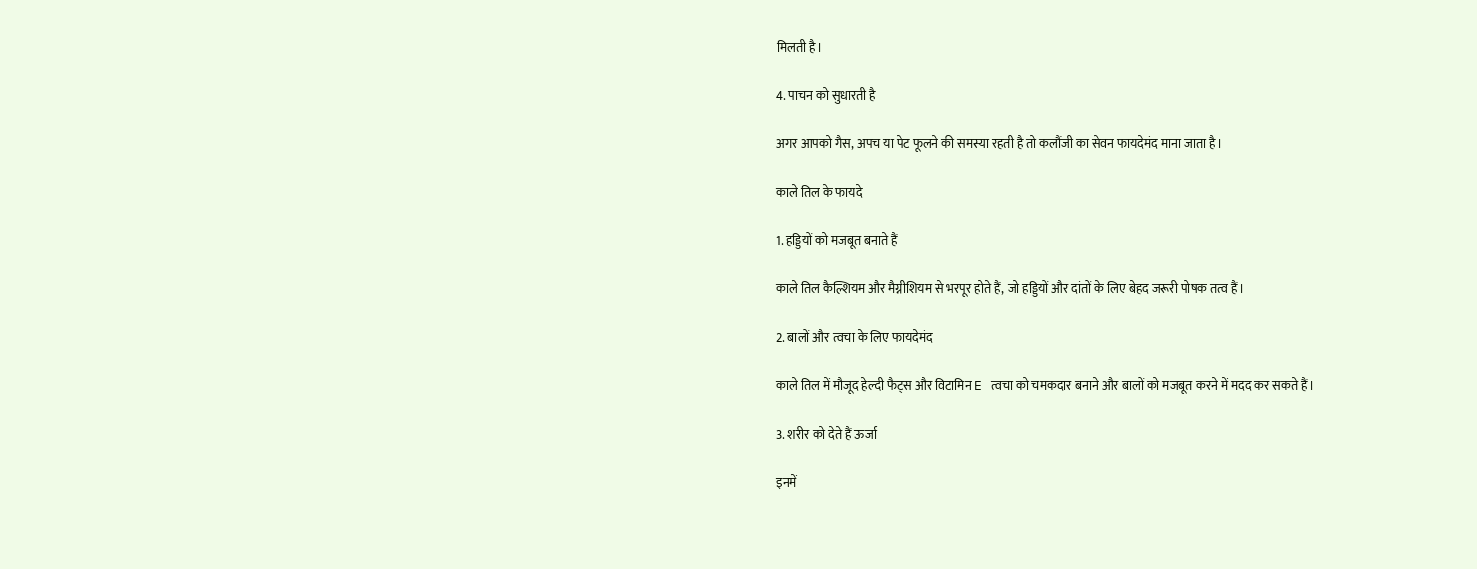मिलती है।

4. पाचन को सुधारती है

अगर आपको गैस, अपच या पेट फूलने की समस्या रहती है तो कलौंजी का सेवन फायदेमंद माना जाता है।

काले तिल के फायदे

1. हड्डियों को मजबूत बनाते हैं

काले तिल कैल्शियम और मैग्नीशियम से भरपूर होते हैं, जो हड्डियों और दांतों के लिए बेहद जरूरी पोषक तत्व हैं।

2. बालों और त्वचा के लिए फायदेमंद

काले तिल में मौजूद हेल्दी फैट्स और विटामिन E त्वचा को चमकदार बनाने और बालों को मजबूत करने में मदद कर सकते हैं।

3. शरीर को देते हैं ऊर्जा

इनमें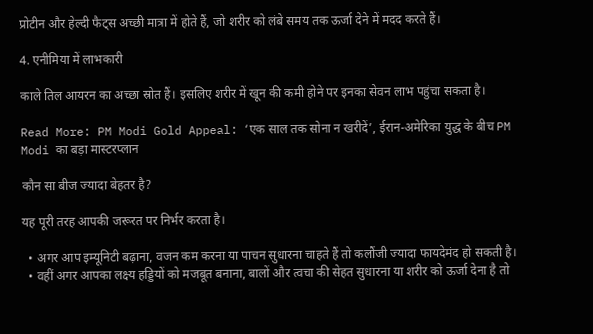प्रोटीन और हेल्दी फैट्स अच्छी मात्रा में होते हैं, जो शरीर को लंबे समय तक ऊर्जा देने में मदद करते हैं।

4. एनीमिया में लाभकारी

काले तिल आयरन का अच्छा स्रोत हैं। इसलिए शरीर में खून की कमी होने पर इनका सेवन लाभ पहुंचा सकता है।

Read More: PM Modi Gold Appeal: ‘एक साल तक सोना न खरीदें’, ईरान-अमेरिका युद्ध के बीच PM Modi का बड़ा मास्टरप्लान

कौन सा बीज ज्यादा बेहतर है?

यह पूरी तरह आपकी जरूरत पर निर्भर करता है।

  • अगर आप इम्यूनिटी बढ़ाना, वजन कम करना या पाचन सुधारना चाहते हैं तो कलौंजी ज्यादा फायदेमंद हो सकती है।
  • वहीं अगर आपका लक्ष्य हड्डियों को मजबूत बनाना, बालों और त्वचा की सेहत सुधारना या शरीर को ऊर्जा देना है तो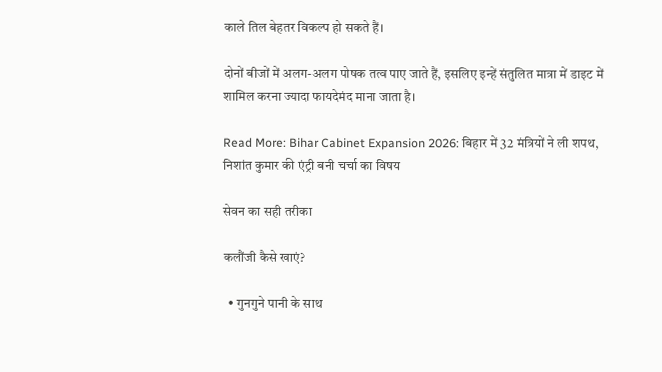काले तिल बेहतर विकल्प हो सकते हैं।

दोनों बीजों में अलग-अलग पोषक तत्व पाए जाते हैं, इसलिए इन्हें संतुलित मात्रा में डाइट में शामिल करना ज्यादा फायदेमंद माना जाता है।

Read More: Bihar Cabinet Expansion 2026: बिहार में 32 मंत्रियों ने ली शपथ, निशांत कुमार की एंट्री बनी चर्चा का विषय

सेवन का सही तरीका

कलौंजी कैसे खाएं?

  • गुनगुने पानी के साथ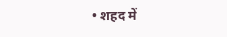• शहद में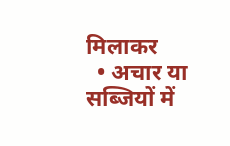मिलाकर
  • अचार या सब्जियों में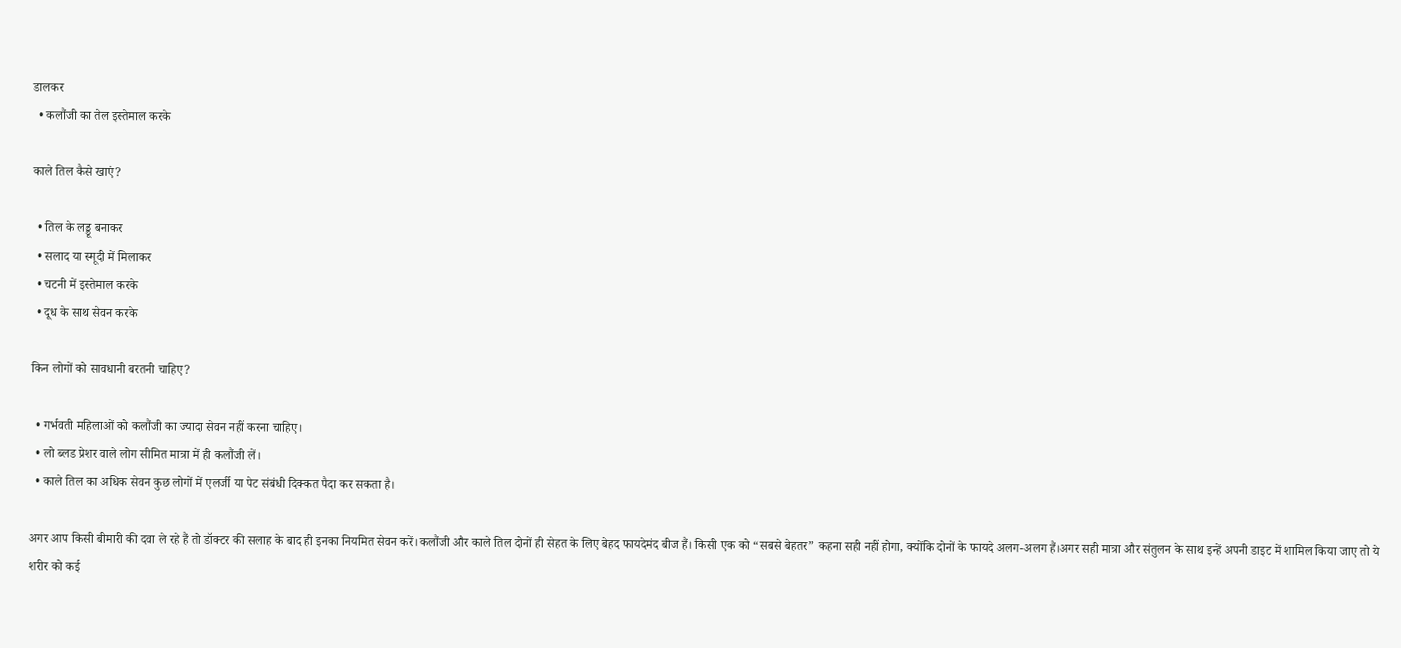डालकर
  • कलौंजी का तेल इस्तेमाल करके

काले तिल कैसे खाएं?

  • तिल के लड्डू बनाकर
  • सलाद या स्मूदी में मिलाकर
  • चटनी में इस्तेमाल करके
  • दूध के साथ सेवन करके

किन लोगों को सावधानी बरतनी चाहिए?

  • गर्भवती महिलाओं को कलौंजी का ज्यादा सेवन नहीं करना चाहिए।
  • लो ब्लड प्रेशर वाले लोग सीमित मात्रा में ही कलौंजी लें।
  • काले तिल का अधिक सेवन कुछ लोगों में एलर्जी या पेट संबंधी दिक्कत पैदा कर सकता है।

अगर आप किसी बीमारी की दवा ले रहे हैं तो डॉक्टर की सलाह के बाद ही इनका नियमित सेवन करें।कलौंजी और काले तिल दोनों ही सेहत के लिए बेहद फायदेमंद बीज हैं। किसी एक को “सबसे बेहतर” कहना सही नहीं होगा, क्योंकि दोनों के फायदे अलग-अलग हैं।अगर सही मात्रा और संतुलन के साथ इन्हें अपनी डाइट में शामिल किया जाए तो ये शरीर को कई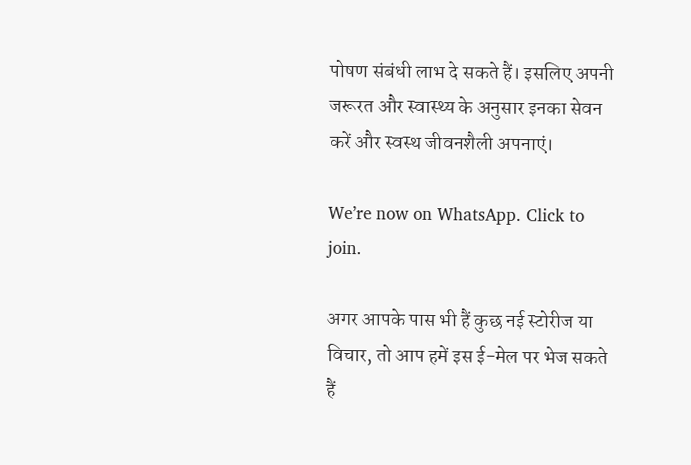पोषण संबंधी लाभ दे सकते हैं। इसलिए अपनी जरूरत और स्वास्थ्य के अनुसार इनका सेवन करें और स्वस्थ जीवनशैली अपनाएं।

We’re now on WhatsApp. Click to join.

अगर आपके पास भी हैं कुछ नई स्टोरीज या विचार, तो आप हमें इस ई-मेल पर भेज सकते हैं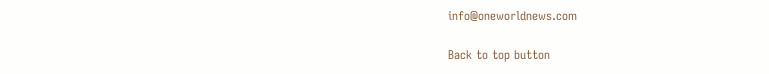info@oneworldnews.com

Back to top button